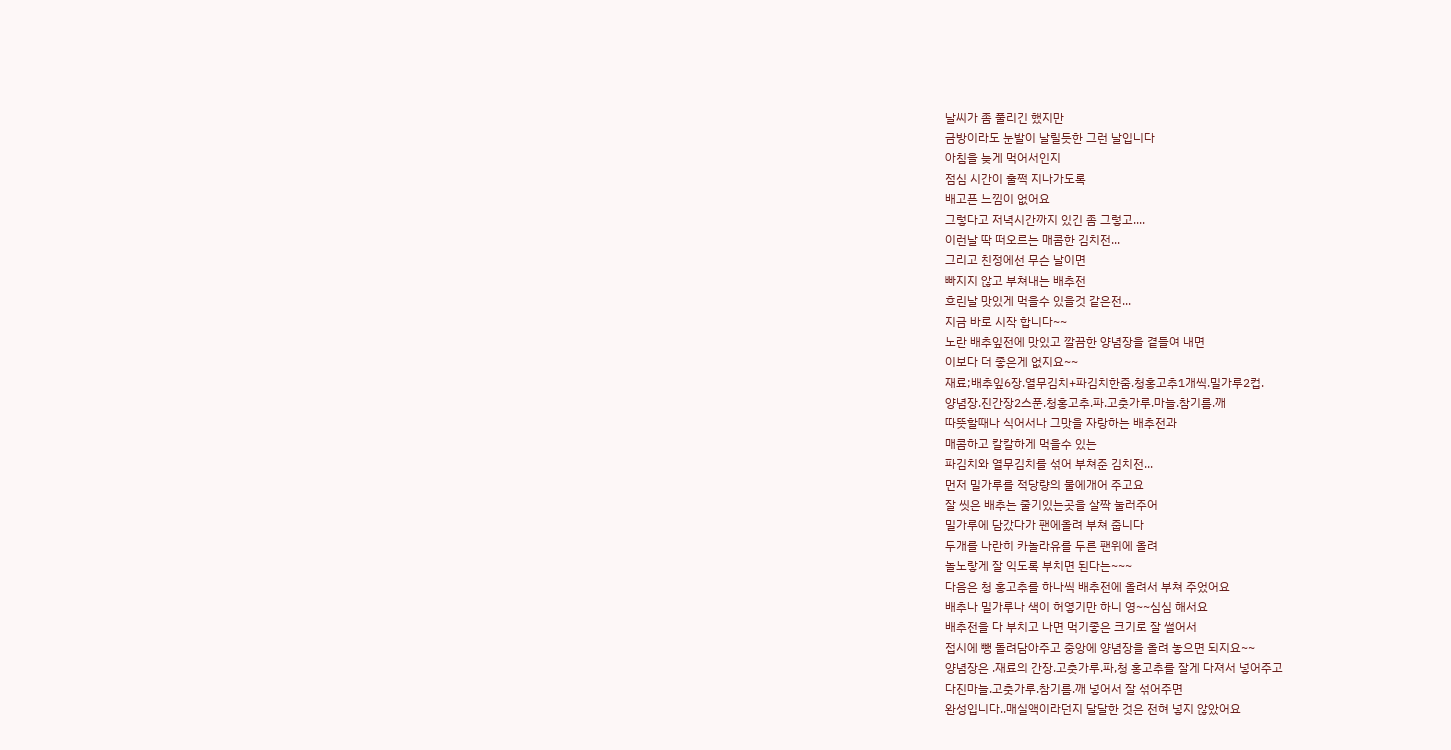날씨가 좀 풀리긴 했지만
금방이라도 눈발이 날릴듯한 그런 날입니다
아침을 늦게 먹어서인지
점심 시간이 훌쩍 지나가도록
배고픈 느낌이 없어요
그렇다고 저녁시간까지 있긴 좀 그렇고....
이런날 딱 떠오르는 매콤한 김치전...
그리고 친정에선 무슨 날이면
빠지지 않고 부쳐내는 배추전
흐린날 맛있게 먹을수 있을것 같은전...
지금 바로 시작 합니다~~
노란 배추잎전에 맛있고 깔끔한 양념장을 곁들여 내면
이보다 더 좋은게 없지요~~
재료;배추잎6장.열무김치+파김치한줌.청홍고추1개씩.밀가루2컵.
양념장.진간장2스푼.청홍고추.파.고춧가루.마늘.참기름.깨
따뜻할때나 식어서나 그맛을 자랑하는 배추전과
매콤하고 칼칼하게 먹을수 있는
파김치와 열무김치를 섞어 부쳐준 김치전...
먼저 밀가루를 적당량의 물에개어 주고요
잘 씻은 배추는 줄기있는곳을 살짝 눌러주어
밀가루에 담갔다가 팬에올려 부쳐 줍니다
두개를 나란히 카놀라유를 두른 팬위에 올려
놀노랗게 잘 익도록 부치면 된다는~~~
다음은 청 홍고추를 하나씩 배추전에 올려서 부쳐 주었어요
배추나 밀가루나 색이 허옇기만 하니 영~~심심 해서요
배추전을 다 부치고 나면 먹기좋은 크기로 잘 썰어서
접시에 뺑 돌려담아주고 중앙에 양념장을 올려 놓으면 되지요~~
양념장은 .재료의 간장.고춧가루.파,청 홍고추를 잘게 다져서 넣어주고
다진마늘.고춧가루.참기름.깨 넣어서 잘 섞어주면
완성입니다..매실액이라던지 달달한 것은 전혀 넣지 않았어요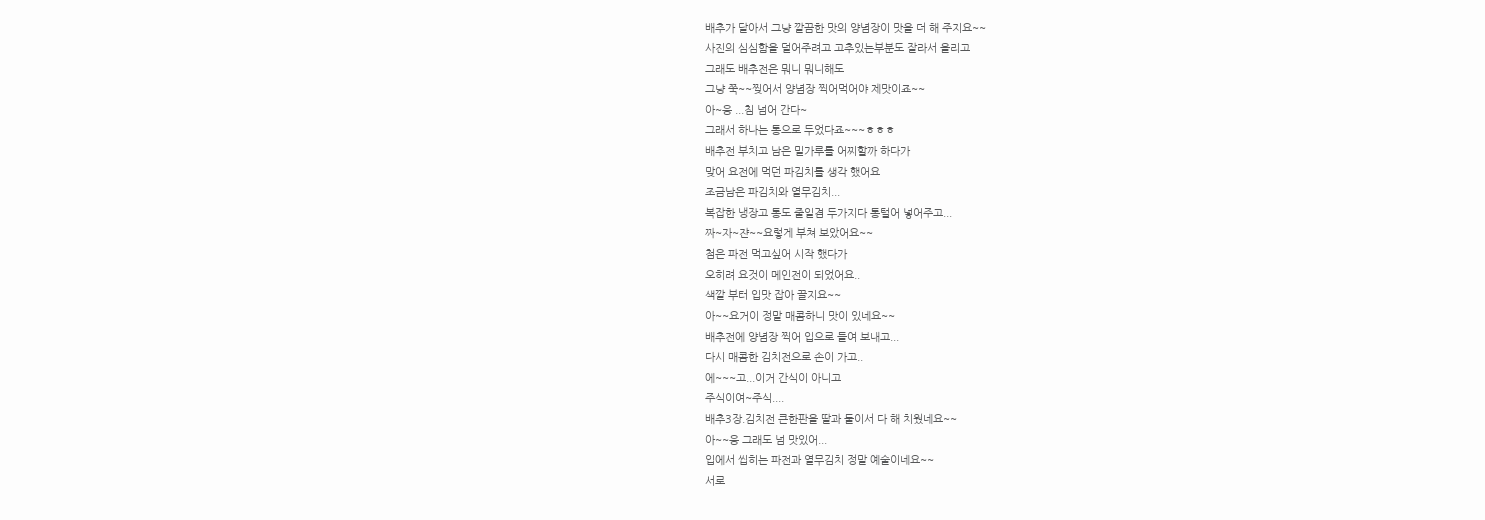배추가 달아서 그냥 깔끔한 맛의 양념장이 맛을 더 해 주지요~~
사진의 심심함을 덜어주려고 고추있는부분도 잘라서 올리고
그래도 배추전은 뭐니 뭐니해도
그냥 쭉~~찢어서 양념장 찍어먹어야 제맛이죠~~
아~웅 ...침 넘어 간다~
그래서 하나는 통으로 두었다죠~~~ㅎㅎㅎ
배추전 부치고 남은 밀가루를 어찌할까 하다가
맞어 요전에 먹던 파김치를 생각 했어요
조금남은 파김치와 열무김치...
복잡한 냉장고 통도 줄일겸 두가지다 통털어 넣어주고...
짜~자~쟌~~요렇게 부쳐 보았어요~~
첨은 파전 먹고싶어 시작 했다가
오히려 요것이 메인전이 되었어요..
색깔 부터 입맛 잡아 끌지요~~
아~~요거이 정말 매콤하니 맛이 있네요~~
배추전에 양념장 찍어 입으로 들여 보내고...
다시 매콤한 김치전으로 손이 가고..
에~~~고...이거 간식이 아니고
주식이여~주식....
배추3장.김치전 큰한판을 딸과 둘이서 다 해 치웠네요~~
아~~웅 그래도 넘 맛있어...
입에서 씹히는 파전과 열무김치 정말 예술이네요~~
서로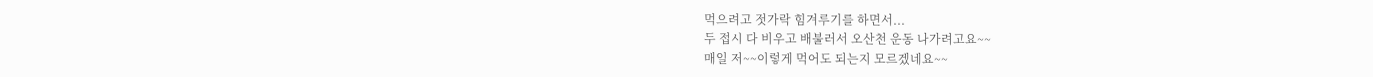먹으려고 젓가락 힘겨루기를 하면서...
두 접시 다 비우고 배불러서 오산천 운동 나가려고요~~
매일 저~~이렇게 먹어도 되는지 모르겠네요~~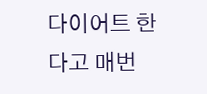다이어트 한다고 매번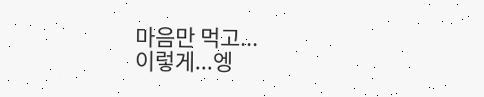마음만 먹고...
이렇게...엥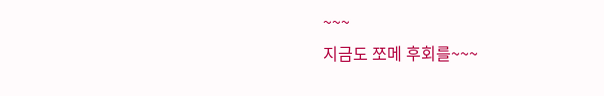~~~
지금도 쪼메 후회를~~~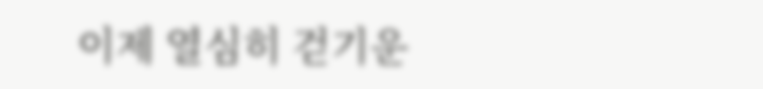이제 열심히 걷기운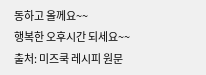동하고 올께요~~
행복한 오후시간 되세요~~
출처: 미즈쿡 레시피 원문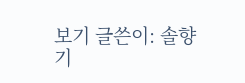보기 글쓴이: 솔향기